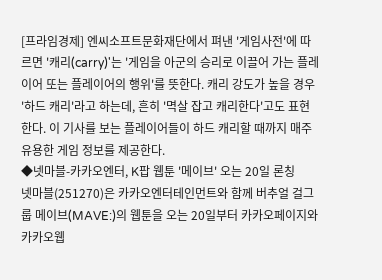[프라임경제] 엔씨소프트문화재단에서 펴낸 '게임사전'에 따르면 '캐리(carry)'는 '게임을 아군의 승리로 이끌어 가는 플레이어 또는 플레이어의 행위'를 뜻한다. 캐리 강도가 높을 경우 '하드 캐리'라고 하는데, 흔히 '멱살 잡고 캐리한다'고도 표현한다. 이 기사를 보는 플레이어들이 하드 캐리할 때까지 매주 유용한 게임 정보를 제공한다.
◆넷마블-카카오엔터, K팝 웹툰 '메이브' 오는 20일 론칭
넷마블(251270)은 카카오엔터테인먼트와 함께 버추얼 걸그룹 메이브(MAVE:)의 웹툰을 오는 20일부터 카카오페이지와 카카오웹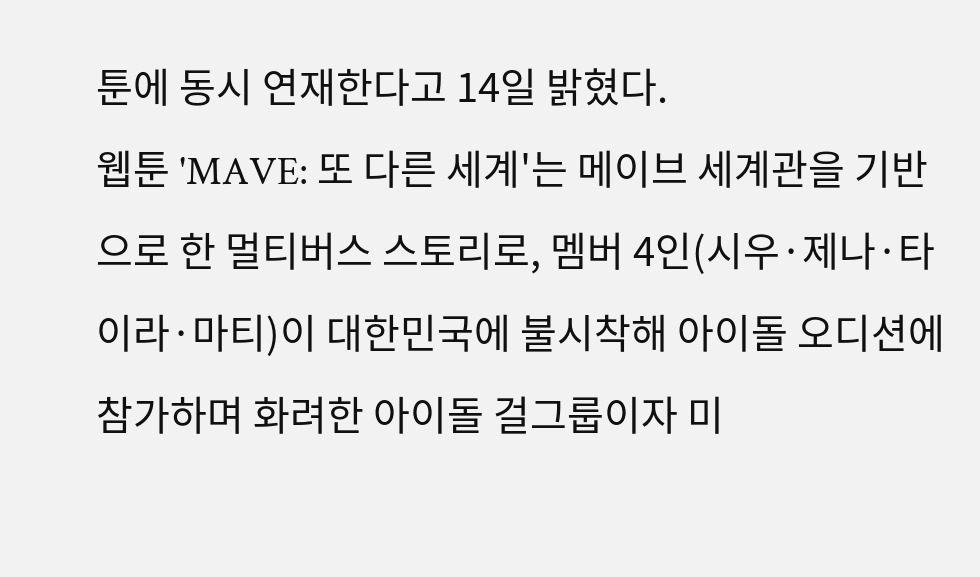툰에 동시 연재한다고 14일 밝혔다.
웹툰 'MAVE: 또 다른 세계'는 메이브 세계관을 기반으로 한 멀티버스 스토리로, 멤버 4인(시우·제나·타이라·마티)이 대한민국에 불시착해 아이돌 오디션에 참가하며 화려한 아이돌 걸그룹이자 미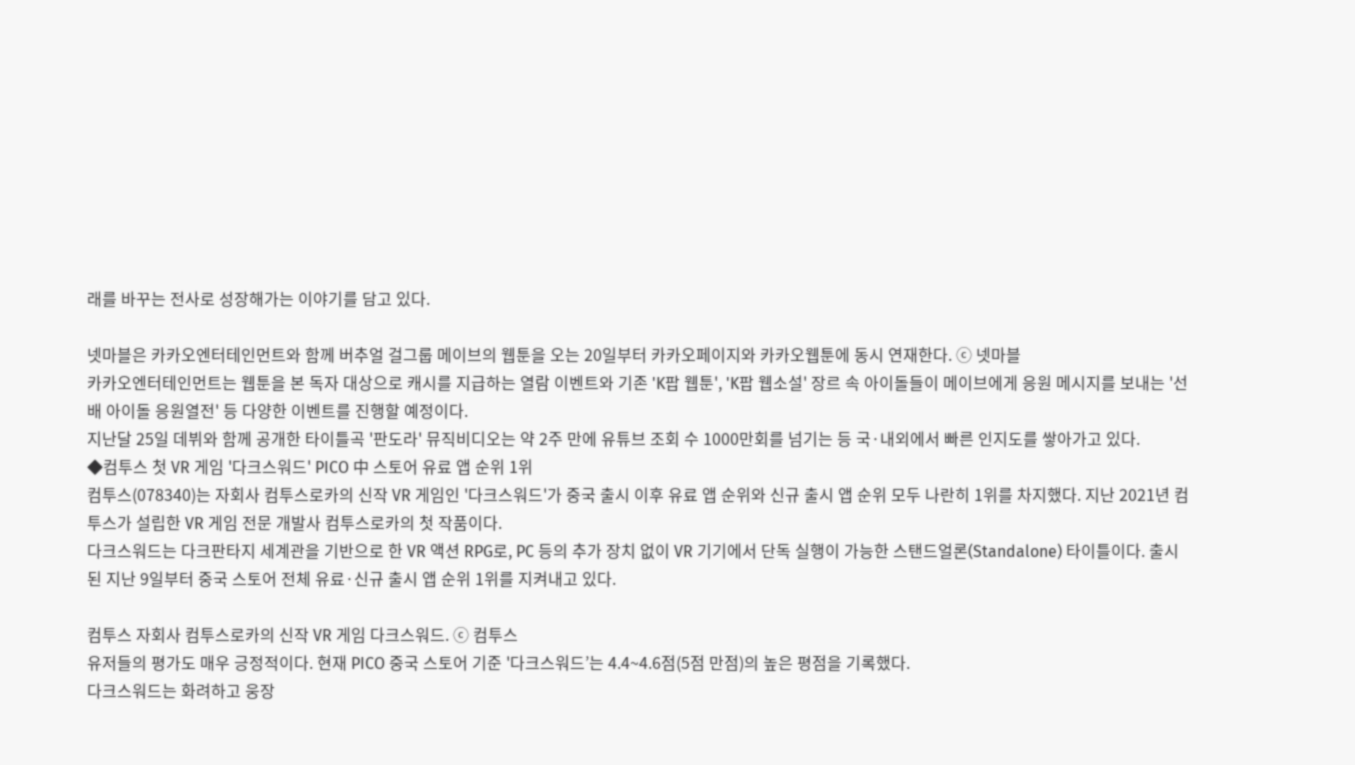래를 바꾸는 전사로 성장해가는 이야기를 담고 있다.

넷마블은 카카오엔터테인먼트와 함께 버추얼 걸그룹 메이브의 웹툰을 오는 20일부터 카카오페이지와 카카오웹툰에 동시 연재한다. ⓒ 넷마블
카카오엔터테인먼트는 웹툰을 본 독자 대상으로 캐시를 지급하는 열람 이벤트와 기존 'K팝 웹툰', 'K팝 웹소설' 장르 속 아이돌들이 메이브에게 응원 메시지를 보내는 '선배 아이돌 응원열전' 등 다양한 이벤트를 진행할 예정이다.
지난달 25일 데뷔와 함께 공개한 타이틀곡 '판도라' 뮤직비디오는 약 2주 만에 유튜브 조회 수 1000만회를 넘기는 등 국·내외에서 빠른 인지도를 쌓아가고 있다.
◆컴투스 첫 VR 게임 '다크스워드' PICO 中 스토어 유료 앱 순위 1위
컴투스(078340)는 자회사 컴투스로카의 신작 VR 게임인 '다크스워드'가 중국 출시 이후 유료 앱 순위와 신규 출시 앱 순위 모두 나란히 1위를 차지했다. 지난 2021년 컴투스가 설립한 VR 게임 전문 개발사 컴투스로카의 첫 작품이다.
다크스워드는 다크판타지 세계관을 기반으로 한 VR 액션 RPG로, PC 등의 추가 장치 없이 VR 기기에서 단독 실행이 가능한 스탠드얼론(Standalone) 타이틀이다. 출시된 지난 9일부터 중국 스토어 전체 유료·신규 출시 앱 순위 1위를 지켜내고 있다.

컴투스 자회사 컴투스로카의 신작 VR 게임 다크스워드. ⓒ 컴투스
유저들의 평가도 매우 긍정적이다. 현재 PICO 중국 스토어 기준 '다크스워드’는 4.4~4.6점(5점 만점)의 높은 평점을 기록했다.
다크스워드는 화려하고 웅장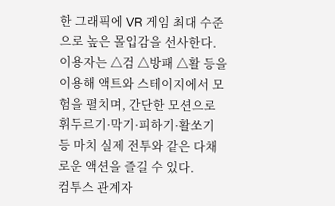한 그래픽에 VR 게임 최대 수준으로 높은 몰입감을 선사한다. 이용자는 △검 △방패 △활 등을 이용해 액트와 스테이지에서 모험을 펼치며, 간단한 모션으로 휘두르기·막기·피하기·활쏘기 등 마치 실제 전투와 같은 다채로운 액션을 즐길 수 있다.
컴투스 관계자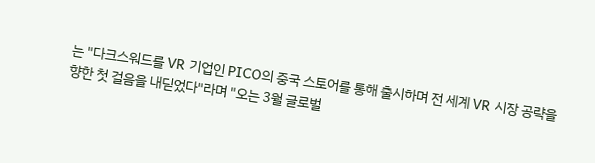는 "다크스워드를 VR 기업인 PICO의 중국 스토어를 통해 출시하며 전 세계 VR 시장 공략을 향한 첫 걸음을 내딛었다"라며 "오는 3월 글로벌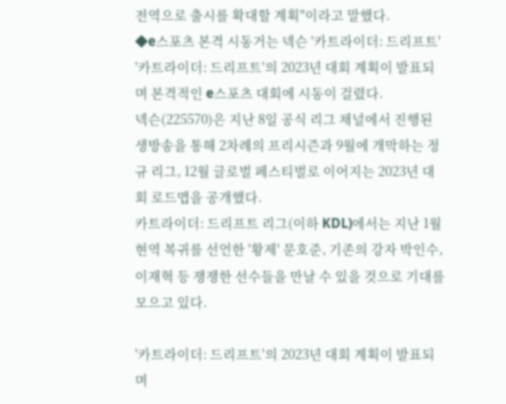전역으로 출시를 확대할 계획"이라고 말했다.
◆e스포츠 본격 시동거는 넥슨 '카트라이더: 드리프트'
'카트라이더: 드리프트'의 2023년 대회 계획이 발표되며 본격적인 e스포츠 대회에 시동이 걸렸다.
넥슨(225570)은 지난 8일 공식 리그 채널에서 진행된 생방송을 통해 2차례의 프리시즌과 9월에 개막하는 정규 리그, 12월 글로벌 페스티벌로 이어지는 2023년 대회 로드맵을 공개했다.
카트라이더: 드리프트 리그(이하 KDL)에서는 지난 1월 현역 복귀를 선언한 '황제' 문호준, 기존의 강자 박인수, 이재혁 등 쟁쟁한 선수들을 만날 수 있을 것으로 기대를 모으고 있다.

'카트라이더: 드리프트'의 2023년 대회 계획이 발표되며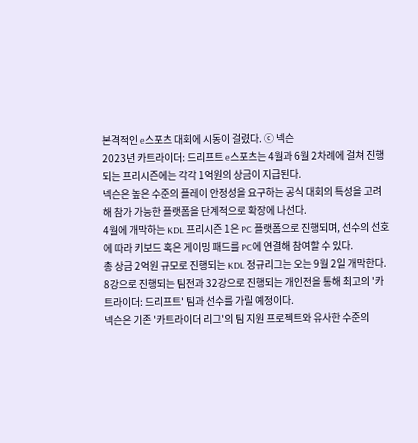본격적인 e스포츠 대회에 시동이 걸렸다. ⓒ 넥슨
2023년 카트라이더: 드리프트 e스포츠는 4월과 6월 2차례에 걸쳐 진행되는 프리시즌에는 각각 1억원의 상금이 지급된다.
넥슨은 높은 수준의 플레이 안정성을 요구하는 공식 대회의 특성을 고려해 참가 가능한 플랫폼을 단계적으로 확장에 나선다.
4월에 개막하는 KDL 프리시즌 1은 PC 플랫폼으로 진행되며, 선수의 선호에 따라 키보드 혹은 게이밍 패드를 PC에 연결해 참여할 수 있다.
총 상금 2억원 규모로 진행되는 KDL 정규리그는 오는 9월 2일 개막한다. 8강으로 진행되는 팀전과 32강으로 진행되는 개인전을 통해 최고의 '카트라이더: 드리프트' 팀과 선수를 가릴 예정이다.
넥슨은 기존 '카트라이더 리그'의 팀 지원 프로젝트와 유사한 수준의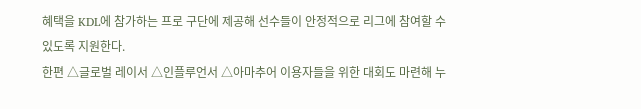혜택을 KDL에 참가하는 프로 구단에 제공해 선수들이 안정적으로 리그에 참여할 수 있도록 지원한다.
한편 △글로벌 레이서 △인플루언서 △아마추어 이용자들을 위한 대회도 마련해 누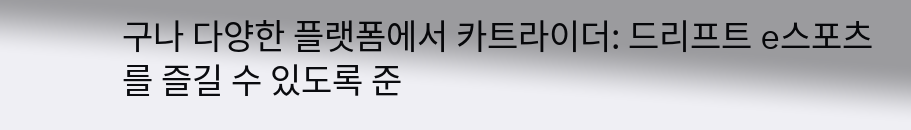구나 다양한 플랫폼에서 카트라이더: 드리프트 e스포츠를 즐길 수 있도록 준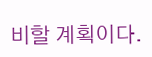비할 계획이다.